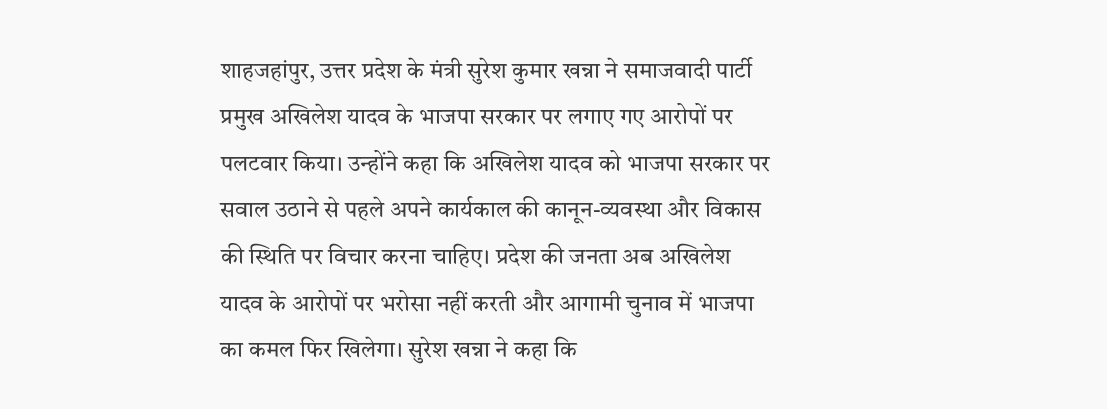शाहजहांपुर, उत्तर प्रदेश के मंत्री सुरेश कुमार खन्ना ने समाजवादी पार्टी प्रमुख अखिलेश यादव के भाजपा सरकार पर लगाए गए आरोपों पर पलटवार किया। उन्होंने कहा कि अखिलेश यादव को भाजपा सरकार पर सवाल उठाने से पहले अपने कार्यकाल की कानून-व्यवस्था और विकास की स्थिति पर विचार करना चाहिए। प्रदेश की जनता अब अखिलेश यादव के आरोपों पर भरोसा नहीं करती और आगामी चुनाव में भाजपा का कमल फिर खिलेगा। सुरेश खन्ना ने कहा कि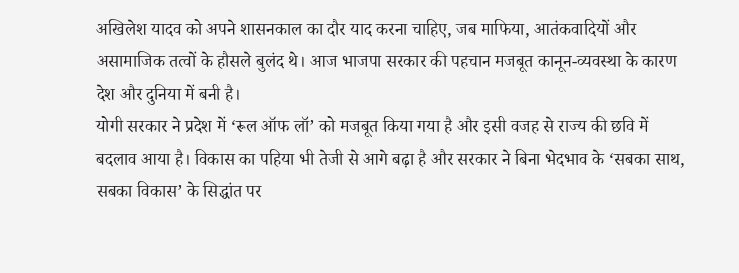अखिलेश यादव को अपने शासनकाल का दौर याद करना चाहिए, जब माफिया, आतंकवादियों और असामाजिक तत्वों के हौसले बुलंद थे। आज भाजपा सरकार की पहचान मजबूत कानून-व्यवस्था के कारण देश और दुनिया में बनी है।
योगी सरकार ने प्रदेश में ‘रूल ऑफ लॉ’ को मजबूत किया गया है और इसी वजह से राज्य की छवि में बदलाव आया है। विकास का पहिया भी तेजी से आगे बढ़ा है और सरकार ने बिना भेदभाव के ‘सबका साथ, सबका विकास’ के सिद्धांत पर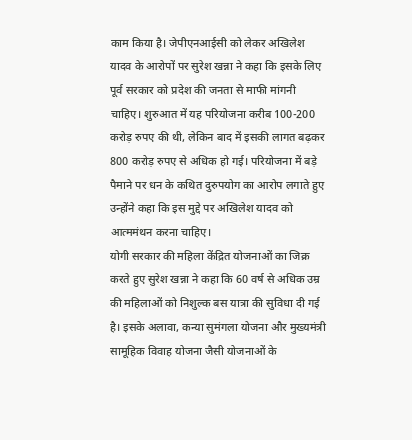काम किया है। जेपीएनआईसी को लेकर अखिलेश यादव के आरोपों पर सुरेश खन्ना ने कहा कि इसके लिए पूर्व सरकार को प्रदेश की जनता से माफी मांगनी चाहिए। शुरुआत में यह परियोजना करीब 100-200 करोड़ रुपए की थी, लेकिन बाद में इसकी लागत बढ़कर 800 करोड़ रुपए से अधिक हो गई। परियोजना में बड़े पैमाने पर धन के कथित दुरुपयोग का आरोप लगाते हुए उन्होंने कहा कि इस मुद्दे पर अखिलेश यादव को आत्ममंथन करना चाहिए।
योगी सरकार की महिला केंद्रित योजनाओं का जिक्र करते हुए सुरेश खन्ना ने कहा कि 60 वर्ष से अधिक उम्र की महिलाओं को निशुल्क बस यात्रा की सुविधा दी गई है। इसके अलावा, कन्या सुमंगला योजना और मुख्यमंत्री सामूहिक विवाह योजना जैसी योजनाओं के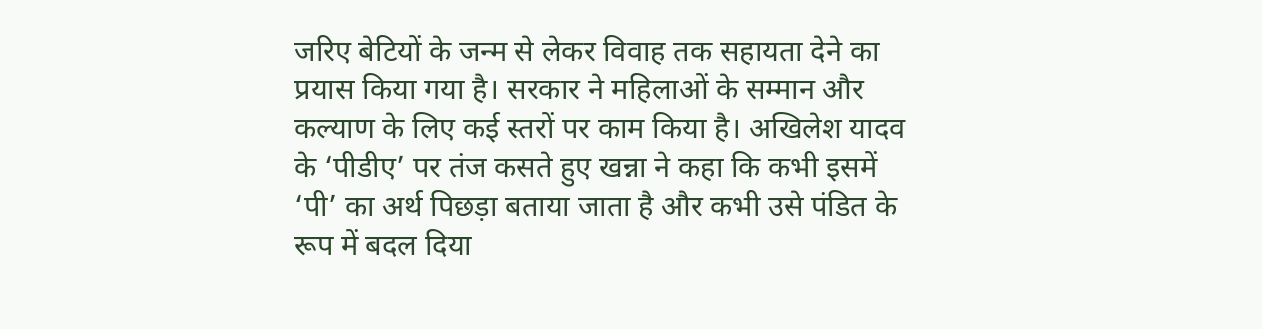जरिए बेटियों के जन्म से लेकर विवाह तक सहायता देने का प्रयास किया गया है। सरकार ने महिलाओं के सम्मान और कल्याण के लिए कई स्तरों पर काम किया है। अखिलेश यादव के ‘पीडीए’ पर तंज कसते हुए खन्ना ने कहा कि कभी इसमें ‘पी’ का अर्थ पिछड़ा बताया जाता है और कभी उसे पंडित के रूप में बदल दिया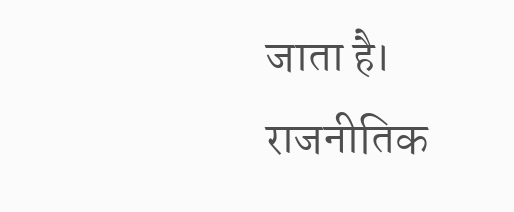जाता है।
राजनीतिक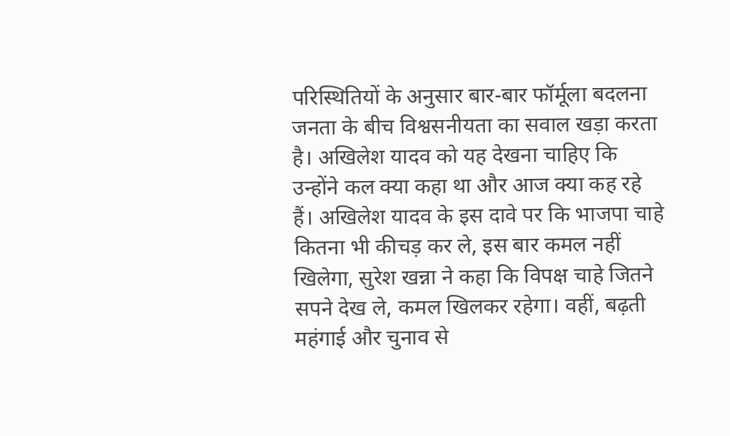परिस्थितियों के अनुसार बार-बार फॉर्मूला बदलना जनता के बीच विश्वसनीयता का सवाल खड़ा करता है। अखिलेश यादव को यह देखना चाहिए कि उन्होंने कल क्या कहा था और आज क्या कह रहे हैं। अखिलेश यादव के इस दावे पर कि भाजपा चाहे कितना भी कीचड़ कर ले, इस बार कमल नहीं खिलेगा, सुरेश खन्ना ने कहा कि विपक्ष चाहे जितने सपने देख ले, कमल खिलकर रहेगा। वहीं, बढ़ती महंगाई और चुनाव से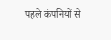पहले कंपनियों से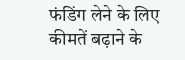फंडिंग लेने के लिए कीमतें बढ़ाने के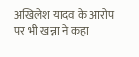अखिलेश यादव के आरोप पर भी खन्ना ने कहा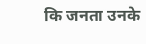कि जनता उनके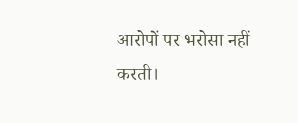आरोपों पर भरोसा नहीं करती।